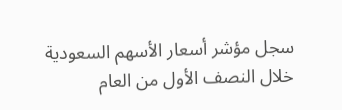سجل مؤشر أسعار الأسهم السعودية خلال النصف الأول من العام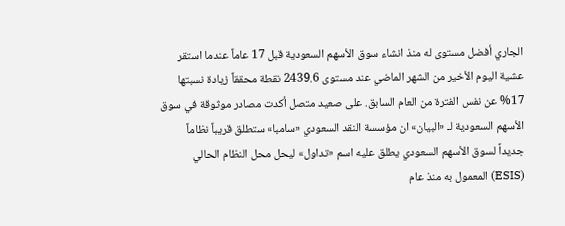الجاري أفضل مستوى له منذ انشاء سوق الأسهم السعودية قبل 17 عاماً عندما استقر عشية اليوم الأخير من الشهر الماضي عند مستوى 2439.6 نقطة محققاً زيادة نسبتها 17% عن نفس الفترة من العام السابق. على صعيد متصل أكدت مصادر موثوقة في سوق الأسهم السعودية لـ «البيان» ان مؤسسة النقد السعودي «سامبا» ستطلق قريباً نظاماً جديداً لسوق الأسهم السعودي يطلق عليه اسم «تداول» ليحل محل النظام الحالي (ESIS) المعمول به منذ عام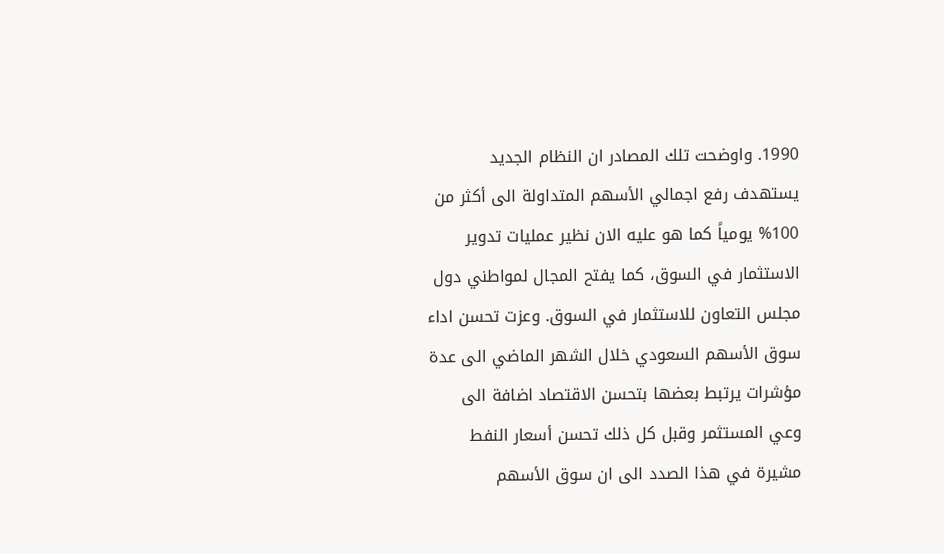1990. واوضحت تلك المصادر ان النظام الجديد يستهدف رفع اجمالي الأسهم المتداولة الى أكثر من 100% يومياً كما هو عليه الان نظير عمليات تدوير الاستثمار في السوق، كما يفتح المجال لمواطني دول مجلس التعاون للاستثمار في السوق. وعزت تحسن اداء سوق الأسهم السعودي خلال الشهر الماضي الى عدة مؤشرات يرتبط بعضها بتحسن الاقتصاد اضافة الى وعي المستثمر وقبل كل ذلك تحسن أسعار النفط مشيرة في هذا الصدد الى ان سوق الأسهم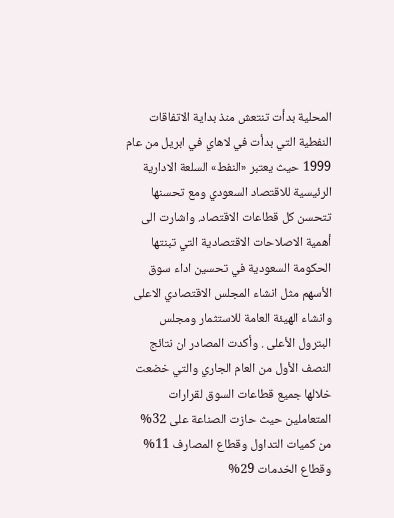المحلية بدأت تنتعش منذ بداية الاتفاقات النفطية التي بدأت في لاهاي في ابريل من عام 1999 حيث يعتبر «النفط» السلعة الادارية الرئيسية للاقتصاد السعودي ومع تحسنها تتحسن كل قطاعات الاقتصاد. واشارت الى أهمية الاصلاحات الاقتصادية التي تبنتها الحكومة السعودية في تحسين اداء سوق الأسهم مثل انشاء المجلس الاقتصادي الاعلى وانشاء الهيئة العامة للاستثمار ومجلس البترول الأعلى . وأكدت المصادر ان نتائج النصف الأول من العام الجاري والتي خضعت خلالها جميع قطاعات السوق لقرارات المتعاملين حيث حازت الصناعة على 32% من كميات التداول وقطاع المصارف 11% وقطاع الخدمات 29%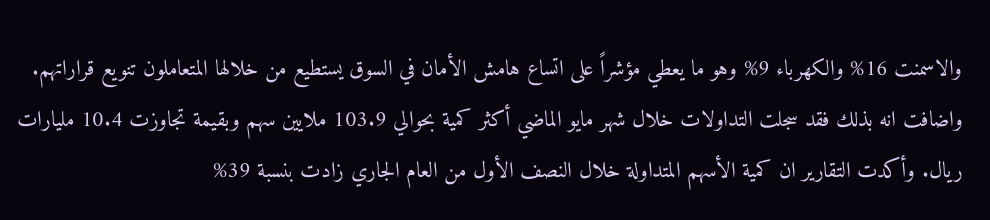والاسمنت 16% والكهرباء 9% وهو ما يعطي مؤشراً على اتساع هامش الأمان في السوق يستطيع من خلالها المتعاملون تنويع قراراتهم. واضافت انه بذلك فقد سجلت التداولات خلال شهر مايو الماضي أكثر كمية بحوالي 103.9 ملايين سهم وبقيمة تجاوزت 10.4 مليارات ريال. وأكدت التقارير ان كمية الأسهم المتداولة خلال النصف الأول من العام الجاري زادت بنسبة 39%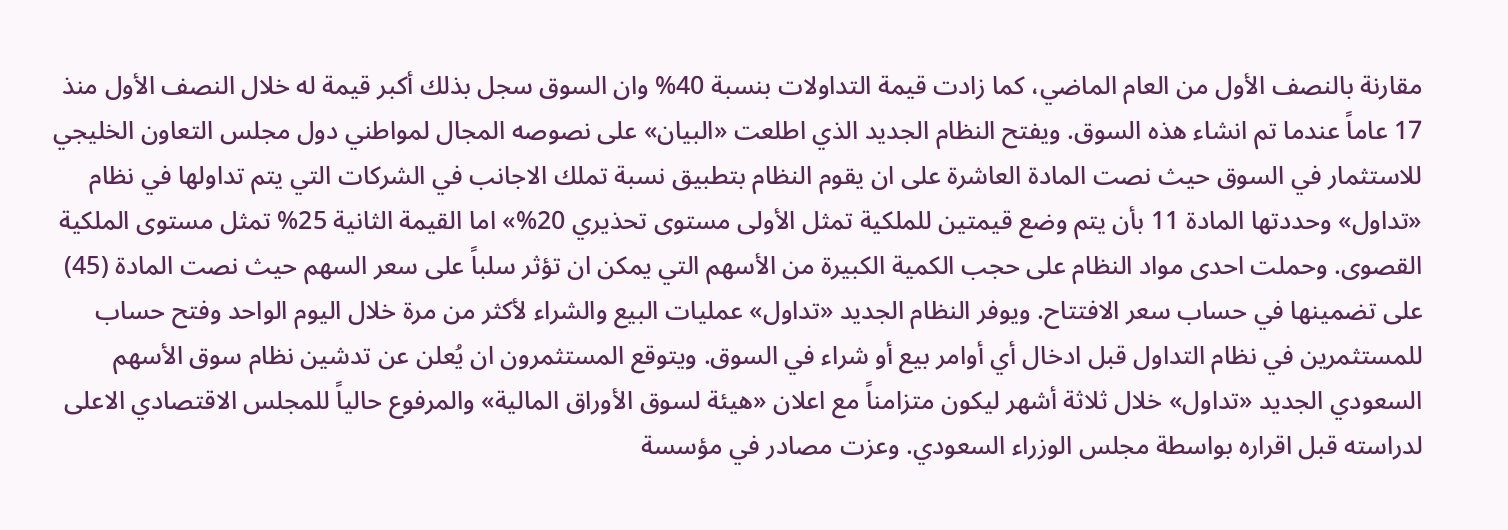مقارنة بالنصف الأول من العام الماضي، كما زادت قيمة التداولات بنسبة 40% وان السوق سجل بذلك أكبر قيمة له خلال النصف الأول منذ 17 عاماً عندما تم انشاء هذه السوق. ويفتح النظام الجديد الذي اطلعت «البيان» على نصوصه المجال لمواطني دول مجلس التعاون الخليجي للاستثمار في السوق حيث نصت المادة العاشرة على ان يقوم النظام بتطبيق نسبة تملك الاجانب في الشركات التي يتم تداولها في نظام «تداول» وحددتها المادة 11 بأن يتم وضع قيمتين للملكية تمثل الأولى مستوى تحذيري 20%» اما القيمة الثانية 25% تمثل مستوى الملكية القصوى. وحملت احدى مواد النظام على حجب الكمية الكبيرة من الأسهم التي يمكن ان تؤثر سلباً على سعر السهم حيث نصت المادة (45) على تضمينها في حساب سعر الافتتاح. ويوفر النظام الجديد «تداول» عمليات البيع والشراء لأكثر من مرة خلال اليوم الواحد وفتح حساب للمستثمرين في نظام التداول قبل ادخال أي أوامر بيع أو شراء في السوق. ويتوقع المستثمرون ان يُعلن عن تدشين نظام سوق الأسهم السعودي الجديد «تداول» خلال ثلاثة أشهر ليكون متزامناً مع اعلان «هيئة لسوق الأوراق المالية» والمرفوع حالياً للمجلس الاقتصادي الاعلى لدراسته قبل اقراره بواسطة مجلس الوزراء السعودي. وعزت مصادر في مؤسسة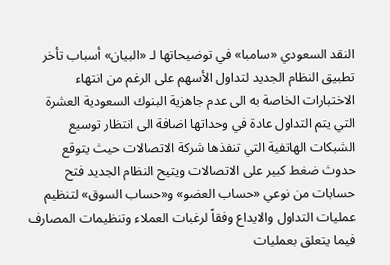النقد السعودي «سامبا» في توضيحاتها لـ «البيان» أسباب تأخر تطبيق النظام الجديد لتداول الأسهم على الرغم من انتهاء الاختبارات الخاصة به الى عدم جاهزية البنوك السعودية العشرة التي يتم التداول عادة في وحداتها اضافة الى انتظار توسيع الشبكات الهاتفية التي تنفذها شركة الاتصالات حيث يتوقع حدوث ضغط كبير على الاتصالات ويتيح النظام الجديد فتح حسابات من نوعي «حساب العضو» و«حساب السوق» لتنظيم عمليات التداول والايداع وفقاً لرغبات العملاء وتنظيمات المصارف فيما يتعلق بعمليات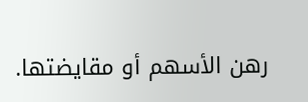رهن الأسهم أو مقايضتها.